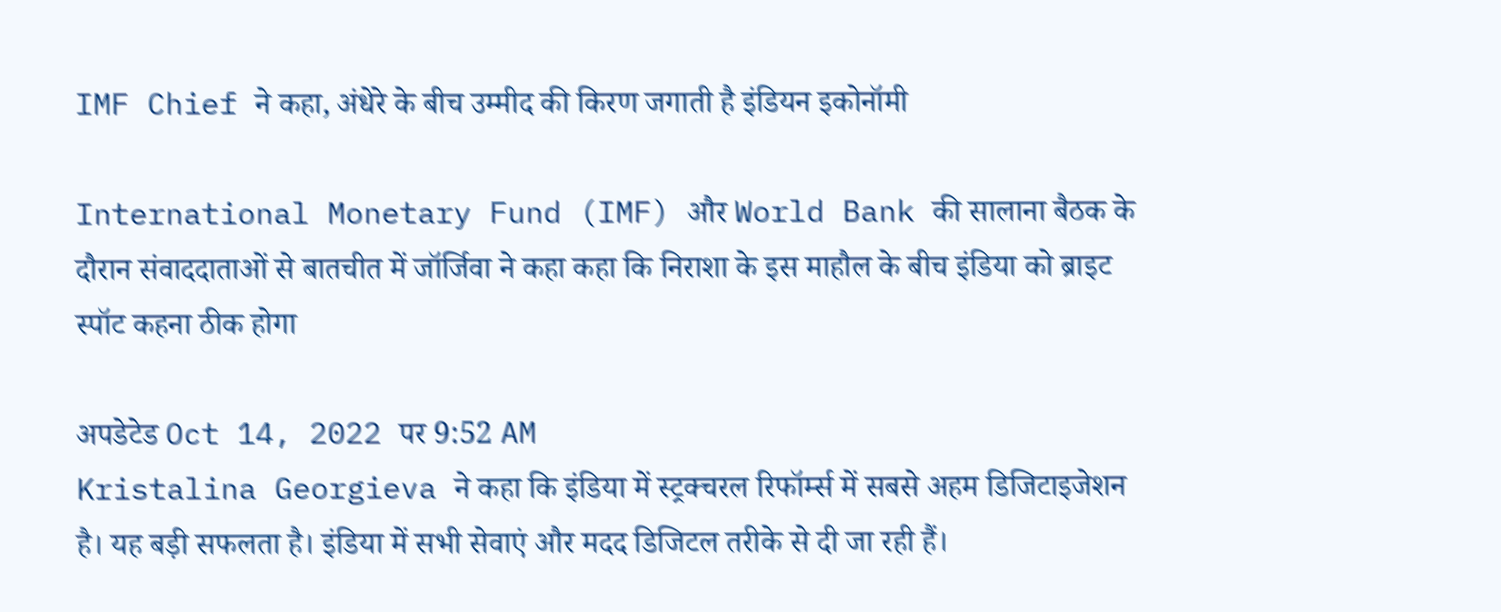IMF Chief ने कहा, अंधेरे के बीच उम्मीद की किरण जगाती है इंडियन इकोनॉमी

International Monetary Fund (IMF) और World Bank की सालाना बैठक के दौरान संवाददाताओं से बातचीत में जॉर्जिवा ने कहा कहा कि निराशा के इस माहौल के बीच इंडिया को ब्राइट स्पॉट कहना ठीक होगा

अपडेटेड Oct 14, 2022 पर 9:52 AM
Kristalina Georgieva ने कहा कि इंडिया में स्ट्रक्चरल रिफॉर्म्स में सबसे अहम डिजिटाइजेशन है। यह बड़ी सफलता है। इंडिया में सभी सेवाएं और मदद डिजिटल तरीके से दी जा रही हैं।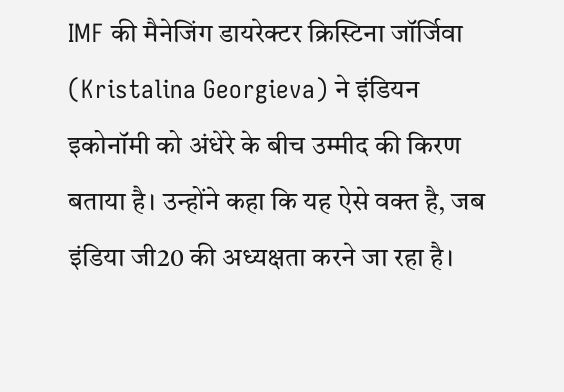IMF की मैनेजिंग डायरेक्टर क्रिस्टिना जॉर्जिवा (Kristalina Georgieva) ने इंडियन इकोनॉमी को अंधेरे के बीच उम्मीद की किरण बताया है। उन्होंने कहा कि यह ऐसे वक्त है, जब इंडिया जी20 की अध्यक्षता करने जा रहा है।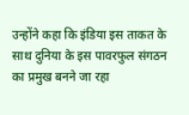उन्होंने कहा कि इंडिया इस ताकत के साथ दुनिया के इस पावरफुल संगठन का प्रमुख बनने जा रहा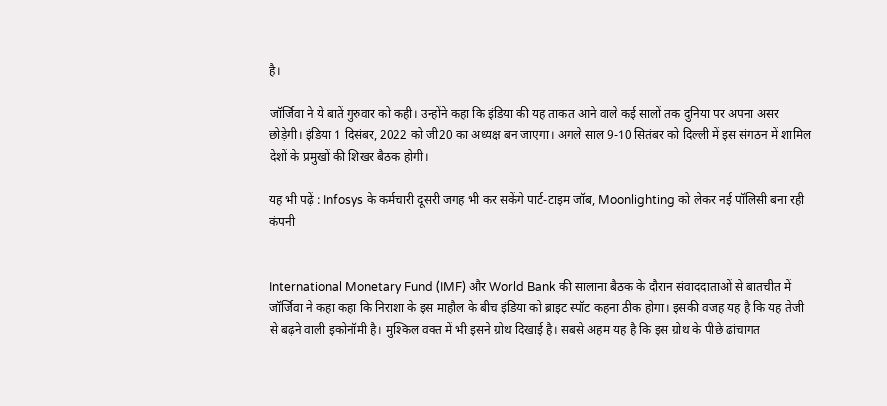है।

जॉर्जिवा ने ये बातें गुरुवार को कही। उन्होंने कहा कि इंडिया की यह ताकत आने वाले कई सालों तक दुनिया पर अपना असर छोड़ेगी। इंडिया 1 दिसंबर, 2022 को जी20 का अध्यक्ष बन जाएगा। अगले साल 9-10 सितंबर को दिल्ली में इस संगठन में शामिल देशों के प्रमुखों की शिखर बैठक होगी।

यह भी पढ़ें : Infosys के कर्मचारी दूसरी जगह भी कर सकेंगे पार्ट-टाइम जॉब, Moonlighting को लेकर नई पॉलिसी बना रही कंपनी


International Monetary Fund (IMF) और World Bank की सालाना बैठक के दौरान संवाददाताओं से बातचीत में जॉर्जिवा ने कहा कहा कि निराशा के इस माहौल के बीच इंडिया को ब्राइट स्पॉट कहना ठीक होगा। इसकी वजह यह है कि यह तेजी से बढ़ने वाली इकोनॉमी है। मुश्किल वक्त में भी इसने ग्रोथ दिखाई है। सबसे अहम यह है कि इस ग्रोथ के पीछे ढांचागत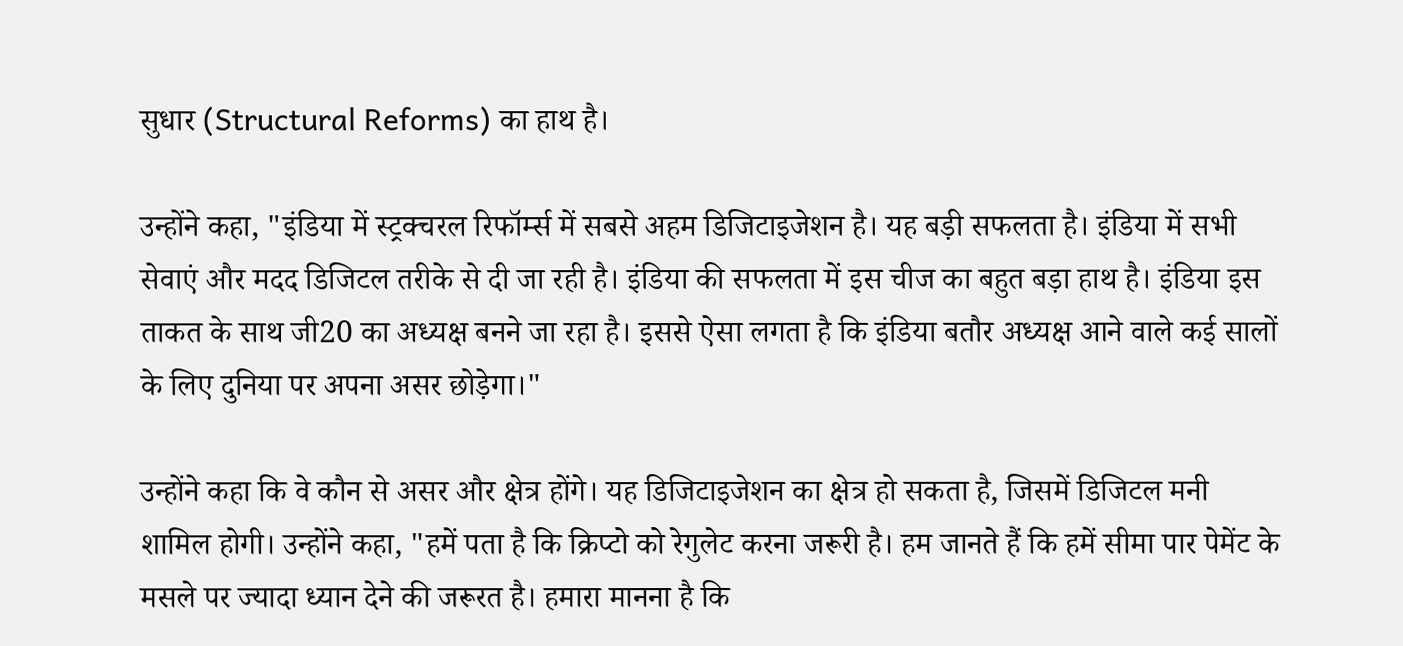सुधार (Structural Reforms) का हाथ है।

उन्होंने कहा, "इंडिया में स्ट्रक्चरल रिफॉर्म्स में सबसे अहम डिजिटाइजेशन है। यह बड़ी सफलता है। इंडिया में सभी सेवाएं और मदद डिजिटल तरीके से दी जा रही है। इंडिया की सफलता में इस चीज का बहुत बड़ा हाथ है। इंडिया इस ताकत के साथ जी20 का अध्यक्ष बनने जा रहा है। इससे ऐसा लगता है कि इंडिया बतौर अध्यक्ष आने वाले कई सालों के लिए दुनिया पर अपना असर छोड़ेगा।"

उन्होंने कहा कि वे कौन से असर और क्षेत्र होंगे। यह डिजिटाइजेशन का क्षेत्र हो सकता है, जिसमें डिजिटल मनी शामिल होगी। उन्होंने कहा, "हमें पता है कि क्रिप्टो को रेगुलेट करना जरूरी है। हम जानते हैं कि हमें सीमा पार पेमेंट के मसले पर ज्यादा ध्यान देने की जरूरत है। हमारा मानना है कि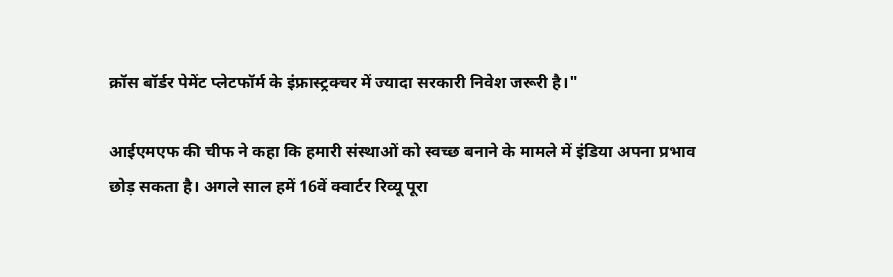क्रॉस बॉर्डर पेमेंट प्लेटफॉर्म के इंफ्रास्ट्रक्चर में ज्यादा सरकारी निवेश जरूरी है।"

आईएमएफ की चीफ ने कहा कि हमारी संस्थाओं को स्वच्छ बनाने के मामले में इंडिया अपना प्रभाव छोड़ सकता है। अगले साल हमें 16वें क्वार्टर रिव्यू पूरा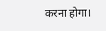करना होगा।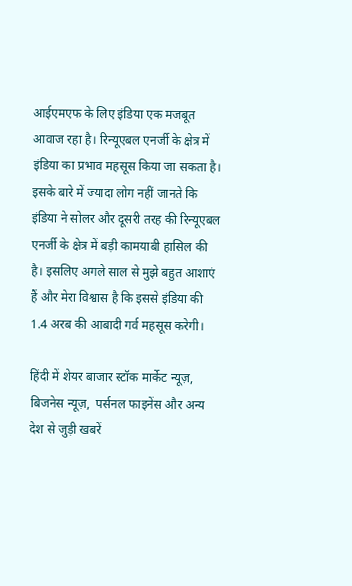आईएमएफ के लिए इंडिया एक मजबूत आवाज रहा है। रिन्यूएबल एनर्जी के क्षेत्र में इंडिया का प्रभाव महसूस किया जा सकता है। इसके बारे में ज्यादा लोग नहीं जानते कि इंडिया ने सोलर और दूसरी तरह की रिन्यूएबल एनर्जी के क्षेत्र में बड़ी कामयाबी हासिल की है। इसलिए अगले साल से मुझे बहुत आशाएं हैं और मेरा विश्वास है कि इससे इंडिया की 1.4 अरब की आबादी गर्व महसूस करेगी।

हिंदी में शेयर बाजार स्टॉक मार्केट न्यूज़,  बिजनेस न्यूज़,  पर्सनल फाइनेंस और अन्य देश से जुड़ी खबरें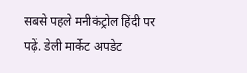सबसे पहले मनीकंट्रोल हिंदी पर पढ़ें. डेली मार्केट अपडेट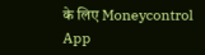के लिए Moneycontrol App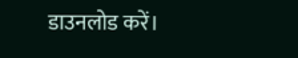डाउनलोड करें।